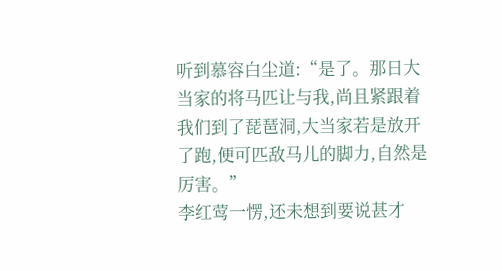听到慕容白尘道:“是了。那日大当家的将马匹让与我,尚且紧跟着我们到了琵琶洞,大当家若是放开了跑,便可匹敌马儿的脚力,自然是厉害。”
李红莺一愣,还未想到要说甚才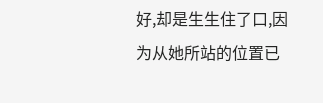好,却是生生住了口,因为从她所站的位置已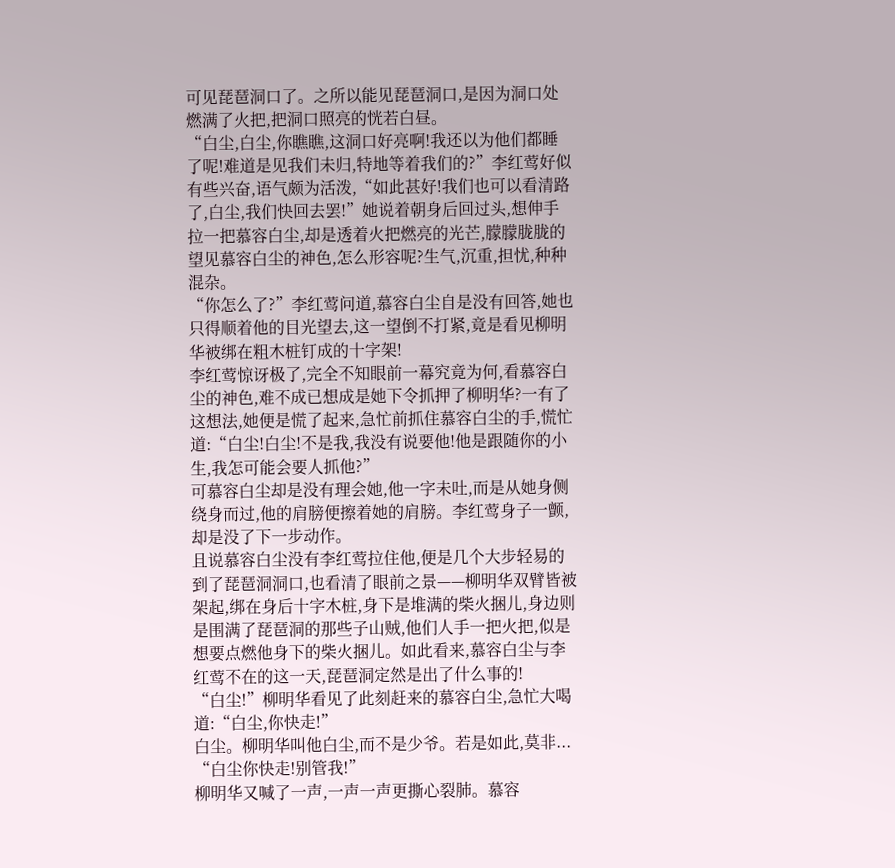可见琵琶洞口了。之所以能见琵琶洞口,是因为洞口处燃满了火把,把洞口照亮的恍若白昼。
“白尘,白尘,你瞧瞧,这洞口好亮啊!我还以为他们都睡了呢!难道是见我们未归,特地等着我们的?”李红莺好似有些兴奋,语气颇为活泼,“如此甚好!我们也可以看清路了,白尘,我们快回去罢!”她说着朝身后回过头,想伸手拉一把慕容白尘,却是透着火把燃亮的光芒,朦朦胧胧的望见慕容白尘的神色,怎么形容呢?生气,沉重,担忧,种种混杂。
“你怎么了?”李红莺问道,慕容白尘自是没有回答,她也只得顺着他的目光望去,这一望倒不打紧,竟是看见柳明华被绑在粗木桩钉成的十字架!
李红莺惊讶极了,完全不知眼前一幕究竟为何,看慕容白尘的神色,难不成已想成是她下令抓押了柳明华?一有了这想法,她便是慌了起来,急忙前抓住慕容白尘的手,慌忙道:“白尘!白尘!不是我,我没有说要他!他是跟随你的小生,我怎可能会要人抓他?”
可慕容白尘却是没有理会她,他一字未吐,而是从她身侧绕身而过,他的肩膀便擦着她的肩膀。李红莺身子一颤,却是没了下一步动作。
且说慕容白尘没有李红莺拉住他,便是几个大步轻易的到了琵琶洞洞口,也看清了眼前之景——柳明华双臂皆被架起,绑在身后十字木桩,身下是堆满的柴火捆儿,身边则是围满了琵琶洞的那些子山贼,他们人手一把火把,似是想要点燃他身下的柴火捆儿。如此看来,慕容白尘与李红莺不在的这一天,琵琶洞定然是出了什么事的!
“白尘!”柳明华看见了此刻赶来的慕容白尘,急忙大喝道:“白尘,你快走!”
白尘。柳明华叫他白尘,而不是少爷。若是如此,莫非...
“白尘你快走!别管我!”
柳明华又喊了一声,一声一声更撕心裂肺。慕容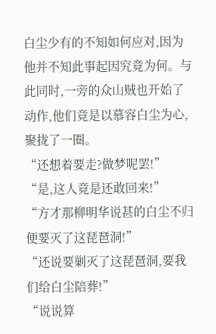白尘少有的不知如何应对,因为他并不知此事起因究竟为何。与此同时,一旁的众山贼也开始了动作,他们竟是以慕容白尘为心,聚拢了一圈。
“还想着要走?做梦呢罢!”
“是,这人竟是还敢回来!”
“方才那柳明华说甚的白尘不归便要灭了这琵琶洞!”
“还说要剿灭了这琵琶洞,要我们给白尘陪葬!”
“说说算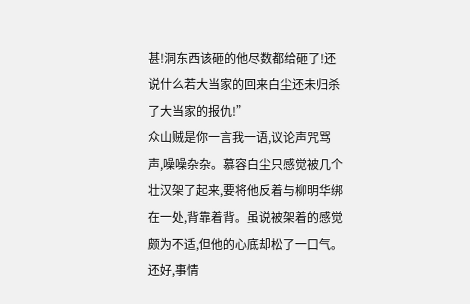甚!洞东西该砸的他尽数都给砸了!还说什么若大当家的回来白尘还未归杀了大当家的报仇!”
众山贼是你一言我一语,议论声咒骂声,噪噪杂杂。慕容白尘只感觉被几个壮汉架了起来,要将他反着与柳明华绑在一处,背靠着背。虽说被架着的感觉颇为不适,但他的心底却松了一口气。还好,事情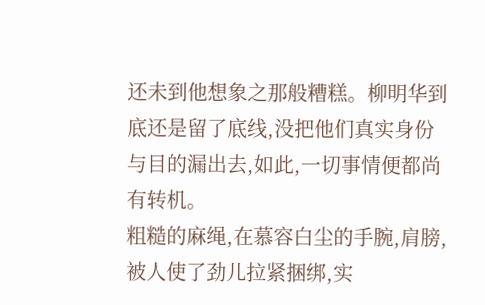还未到他想象之那般糟糕。柳明华到底还是留了底线,没把他们真实身份与目的漏出去,如此,一切事情便都尚有转机。
粗糙的麻绳,在慕容白尘的手腕,肩膀,被人使了劲儿拉紧捆绑,实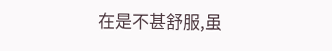在是不甚舒服,虽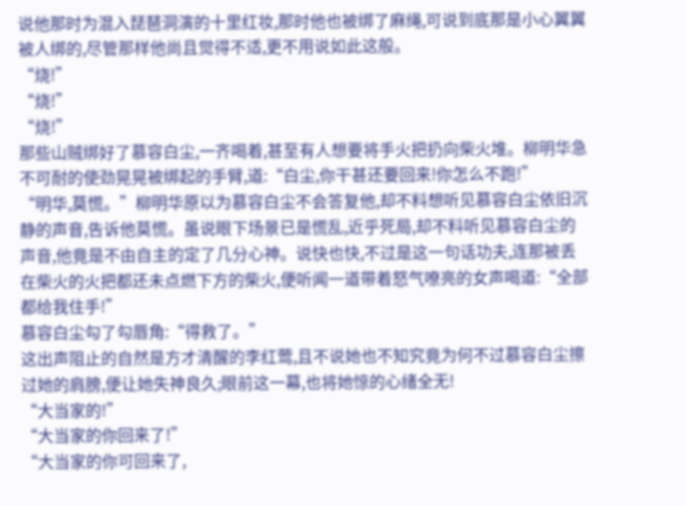说他那时为混入琵琶洞演的十里红妆,那时他也被绑了麻绳,可说到底那是小心翼翼被人绑的,尽管那样他尚且觉得不适,更不用说如此这般。
“烧!”
“烧!”
“烧!”
那些山贼绑好了慕容白尘,一齐喝着,甚至有人想要将手火把扔向柴火堆。柳明华急不可耐的使劲晃晃被绑起的手臂,道:“白尘,你干甚还要回来!你怎么不跑!”
“明华,莫慌。”柳明华原以为慕容白尘不会答复他,却不料想听见慕容白尘依旧沉静的声音,告诉他莫慌。虽说眼下场景已是慌乱,近乎死局,却不料听见慕容白尘的声音,他竟是不由自主的定了几分心神。说快也快,不过是这一句话功夫,连那被丢在柴火的火把都还未点燃下方的柴火,便听闻一道带着怒气嘹亮的女声喝道:“全部都给我住手!”
慕容白尘勾了勾唇角:“得救了。”
这出声阻止的自然是方才清醒的李红莺,且不说她也不知究竟为何不过慕容白尘擦过她的肩膀,便让她失神良久;眼前这一幕,也将她惊的心绪全无!
“大当家的!”
“大当家的你回来了!”
“大当家的你可回来了,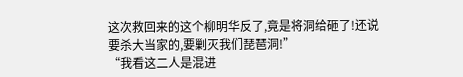这次救回来的这个柳明华反了,竟是将洞给砸了!还说要杀大当家的,要剿灭我们琵琶洞!”
“我看这二人是混进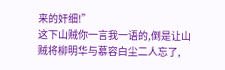来的奸细!”
这下山贼你一言我一语的,倒是让山贼将柳明华与慕容白尘二人忘了,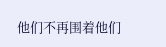他们不再围着他们